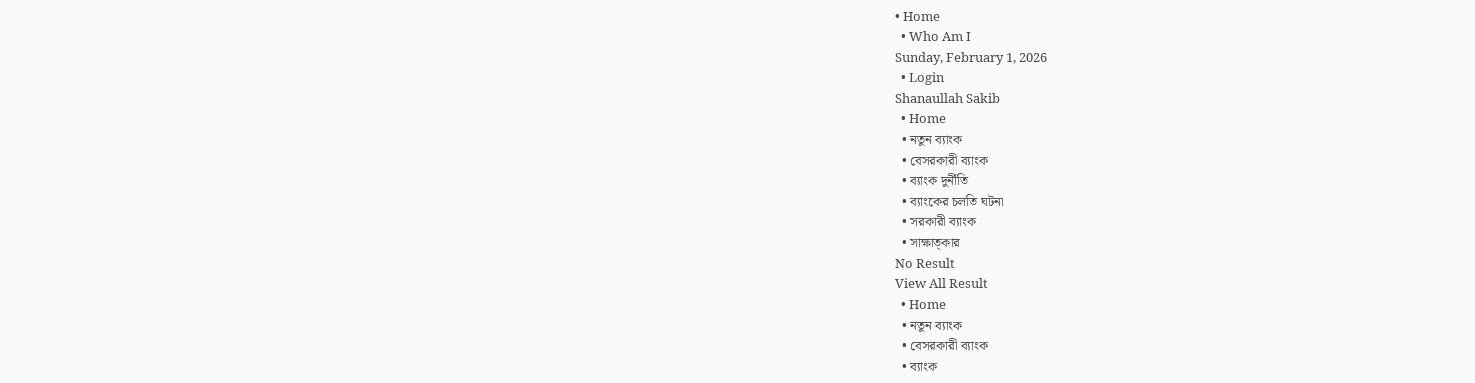• Home
  • Who Am I
Sunday, February 1, 2026
  • Login
Shanaullah Sakib
  • Home
  • নতুন ব্যাংক
  • বেসরকারী ব্যাংক
  • ব্যাংক দুর্নীতি
  • ব্যাংকের চলতি ঘটনা
  • সরকারী ব্যাংক
  • সাক্ষাত্কার
No Result
View All Result
  • Home
  • নতুন ব্যাংক
  • বেসরকারী ব্যাংক
  • ব্যাংক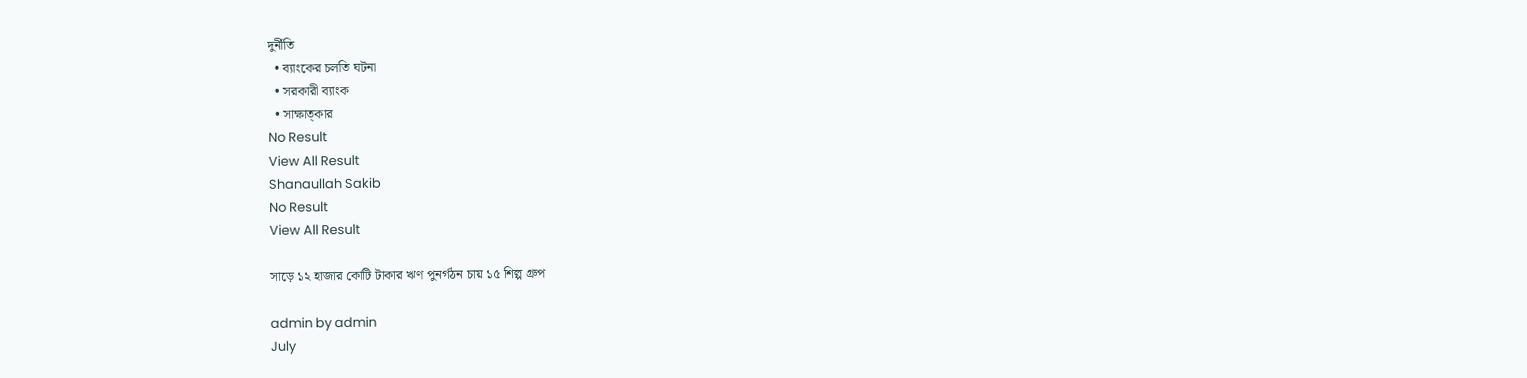দুর্নীতি
  • ব্যাংকের চলতি ঘটনা
  • সরকারী ব্যাংক
  • সাক্ষাত্কার
No Result
View All Result
Shanaullah Sakib
No Result
View All Result

সাড়ে ১২ হাজার কোটি টাকার ঋণ পুনর্গঠন চায় ১৫ শিল্প গ্রুপ

admin by admin
July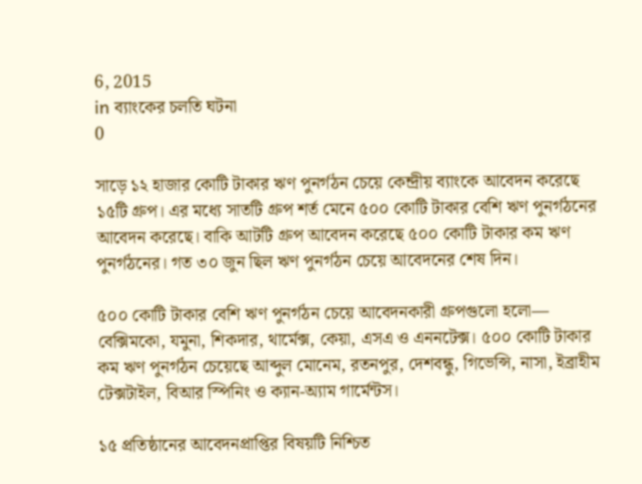6, 2015
in ব্যাংকের চলতি ঘটনা
0

সাড়ে ১২ হাজার কোটি টাকার ঋণ পুনর্গঠন চেয়ে কেন্দ্রীয় ব্যাংকে আবেদন করেছে ১৫টি গ্রুপ। এর মধ্যে সাতটি গ্রুপ শর্ত মেনে ৫০০ কোটি টাকার বেশি ঋণ পুনর্গঠনের আবেদন করেছে। বাকি আটটি গ্রুপ আবেদন করেছে ৫০০ কোটি টাকার কম ঋণ পুনর্গঠনের। গত ৩০ জুন ছিল ঋণ পুনর্গঠন চেয়ে আবেদনের শেষ দিন।

৫০০ কোটি টাকার বেশি ঋণ পুনর্গঠন চেয়ে আবেদনকারী গ্রুপগুলো হলো— বেক্সিমকো, যমুনা, শিকদার, থার্মেক্স, কেয়া, এসএ ও এননটেক্স। ৫০০ কোটি টাকার কম ঋণ পুনর্গঠন চেয়েছে আব্দুল মোনেম, রতনপুর, দেশবন্ধু, গিভেন্সি, নাসা, ইব্রাহীম টেক্সটাইল, বিআর স্পিনিং ও ক্যান-অ্যাম গার্মেন্টস।

১৫ প্রতিষ্ঠানের আবেদনপ্রাপ্তির বিষয়টি নিশ্চিত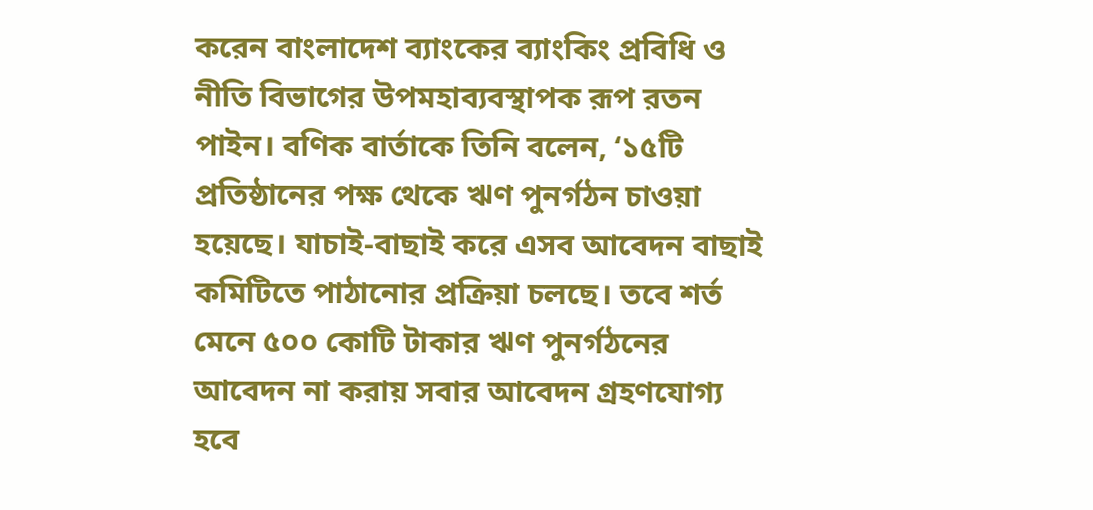করেন বাংলাদেশ ব্যাংকের ব্যাংকিং প্রবিধি ও নীতি বিভাগের উপমহাব্যবস্থাপক রূপ রতন পাইন। বণিক বার্তাকে তিনি বলেন, ‘১৫টি প্রতিষ্ঠানের পক্ষ থেকে ঋণ পুনর্গঠন চাওয়া হয়েছে। যাচাই-বাছাই করে এসব আবেদন বাছাই কমিটিতে পাঠানোর প্রক্রিয়া চলছে। তবে শর্ত মেনে ৫০০ কোটি টাকার ঋণ পুনর্গঠনের আবেদন না করায় সবার আবেদন গ্রহণযোগ্য হবে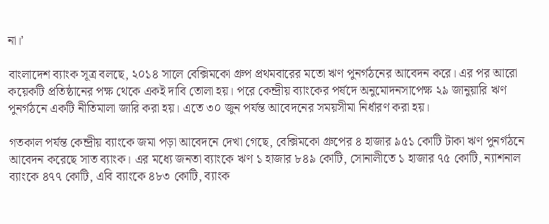না।’

বাংলাদেশ ব্যাংক সূত্র বলছে, ২০১৪ সালে বেক্সিমকো গ্রুপ প্রথমবারের মতো ঋণ পুনর্গঠনের আবেদন করে। এর পর আরো কয়েকটি প্রতিষ্ঠানের পক্ষ থেকে একই দাবি তোলা হয়। পরে কেন্দ্রীয় ব্যাংকের পর্ষদে অনুমোদনসাপেক্ষ ২৯ জানুয়ারি ঋণ পুনর্গঠনে একটি নীতিমালা জারি করা হয়। এতে ৩০ জুন পর্যন্ত আবেদনের সময়সীমা নির্ধারণ করা হয়।

গতকাল পর্যন্ত কেন্দ্রীয় ব্যাংকে জমা পড়া আবেদনে দেখা গেছে, বেক্সিমকো গ্রুপের ৪ হাজার ৯৫১ কোটি টাকা ঋণ পুনর্গঠনে আবেদন করেছে সাত ব্যাংক। এর মধ্যে জনতা ব্যাংকে ঋণ ১ হাজার ৮৪৯ কোটি, সোনালীতে ১ হাজার ৭৫ কোটি, ন্যাশনাল ব্যাংকে ৪৭৭ কোটি, এবি ব্যাংকে ৪৮৩ কোটি, ব্যাংক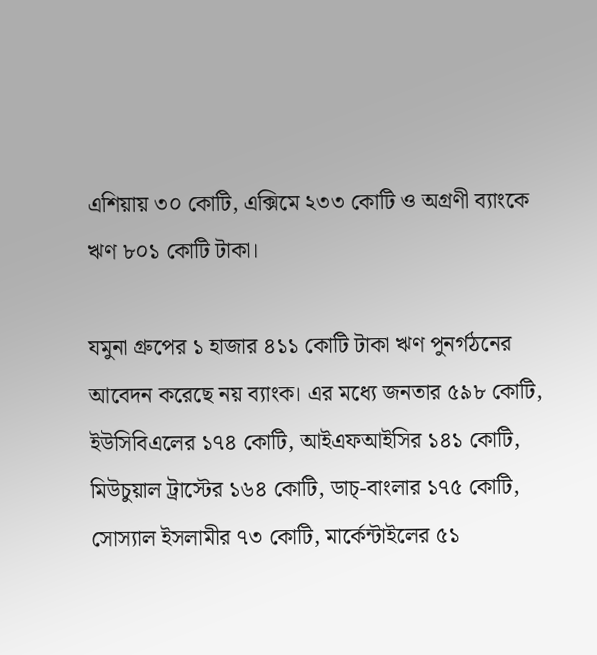এশিয়ায় ৩০ কোটি, এক্সিমে ২৩৩ কোটি ও অগ্রণী ব্যাংকে ঋণ ৮০১ কোটি টাকা।

যমুনা গ্রুপের ১ হাজার ৪১১ কোটি টাকা ঋণ পুনর্গঠনের আবেদন করেছে নয় ব্যাংক। এর মধ্যে জনতার ৫৯৮ কোটি, ইউসিবিএলের ১৭৪ কোটি, আইএফআইসির ১৪১ কোটি, মিউচুয়াল ট্রাস্টের ১৬৪ কোটি, ডাচ্-বাংলার ১৭৫ কোটি, সোস্যাল ইসলামীর ৭৩ কোটি, মার্কেন্টাইলের ৫১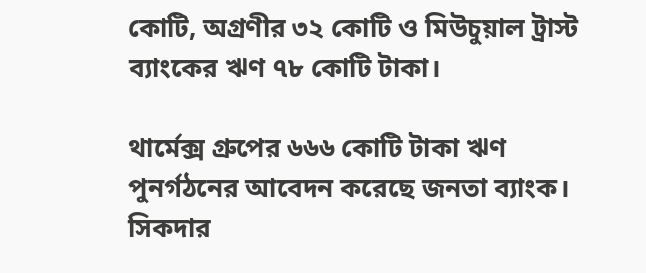কোটি, অগ্রণীর ৩২ কোটি ও মিউচুয়াল ট্রাস্ট ব্যাংকের ঋণ ৭৮ কোটি টাকা।

থার্মেক্স গ্রুপের ৬৬৬ কোটি টাকা ঋণ পুনর্গঠনের আবেদন করেছে জনতা ব্যাংক। সিকদার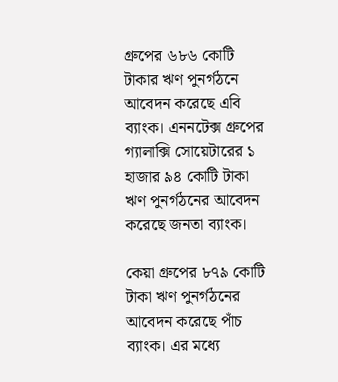গ্রুপের ৬৮৬ কোটি টাকার ঋণ পুনর্গঠনে আবেদন করেছে এবি ব্যাংক। এননটেক্স গ্রুপের গ্যালাক্সি সোয়েটারের ১ হাজার ৯৪ কোটি টাকা ঋণ পুনর্গঠনের আবেদন করেছে জনতা ব্যাংক।

কেয়া গ্রুপের ৮৭৯ কোটি টাকা ঋণ পুনর্গঠনের আবেদন করেছে পাঁচ ব্যাংক। এর মধ্যে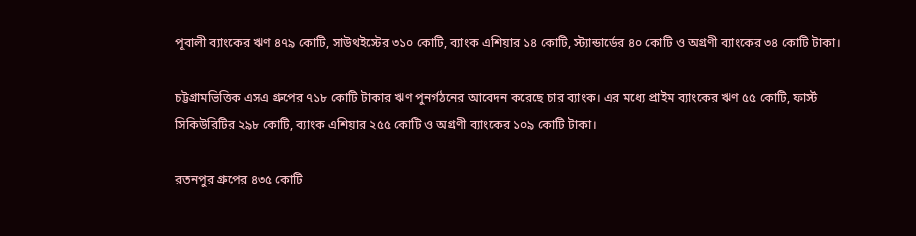পূবালী ব্যাংকের ঋণ ৪৭৯ কোটি, সাউথইস্টের ৩১০ কোটি, ব্যাংক এশিয়ার ১৪ কোটি, স্ট্যান্ডার্ডের ৪০ কোটি ও অগ্রণী ব্যাংকের ৩৪ কোটি টাকা।

চট্টগ্রামভিত্তিক এসএ গ্রুপের ৭১৮ কোটি টাকার ঋণ পুনর্গঠনের আবেদন করেছে চার ব্যাংক। এর মধ্যে প্রাইম ব্যাংকের ঋণ ৫৫ কোটি, ফার্স্ট সিকিউরিটির ২৯৮ কোটি, ব্যাংক এশিয়ার ২৫৫ কোটি ও অগ্রণী ব্যাংকের ১০৯ কোটি টাকা।

রতনপুর গ্রুপের ৪৩৫ কোটি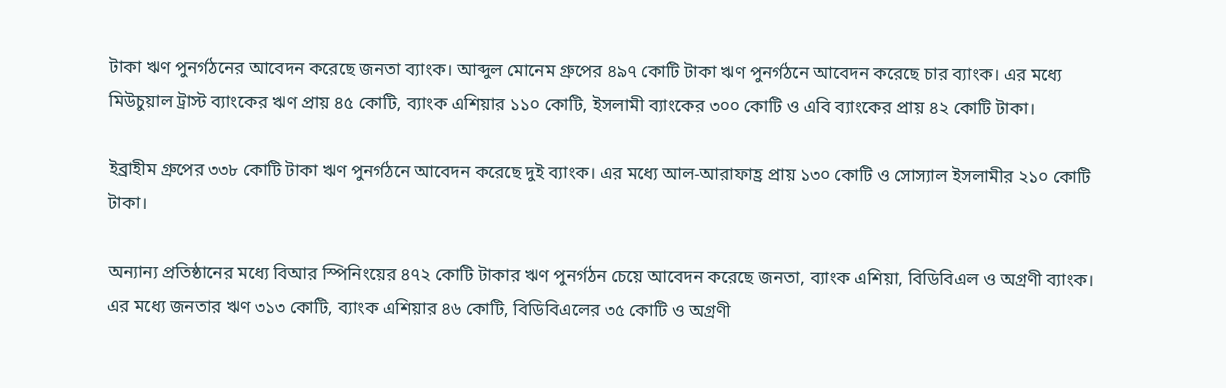টাকা ঋণ পুনর্গঠনের আবেদন করেছে জনতা ব্যাংক। আব্দুল মোনেম গ্রুপের ৪৯৭ কোটি টাকা ঋণ পুনর্গঠনে আবেদন করেছে চার ব্যাংক। এর মধ্যে মিউচুয়াল ট্রাস্ট ব্যাংকের ঋণ প্রায় ৪৫ কোটি, ব্যাংক এশিয়ার ১১০ কোটি, ইসলামী ব্যাংকের ৩০০ কোটি ও এবি ব্যাংকের প্রায় ৪২ কোটি টাকা।

ইব্রাহীম গ্রুপের ৩৩৮ কোটি টাকা ঋণ পুনর্গঠনে আবেদন করেছে দুই ব্যাংক। এর মধ্যে আল-আরাফাহ্র প্রায় ১৩০ কোটি ও সোস্যাল ইসলামীর ২১০ কোটি টাকা।

অন্যান্য প্রতিষ্ঠানের মধ্যে বিআর স্পিনিংয়ের ৪৭২ কোটি টাকার ঋণ পুনর্গঠন চেয়ে আবেদন করেছে জনতা, ব্যাংক এশিয়া, বিডিবিএল ও অগ্রণী ব্যাংক। এর মধ্যে জনতার ঋণ ৩১৩ কোটি, ব্যাংক এশিয়ার ৪৬ কোটি, বিডিবিএলের ৩৫ কোটি ও অগ্রণী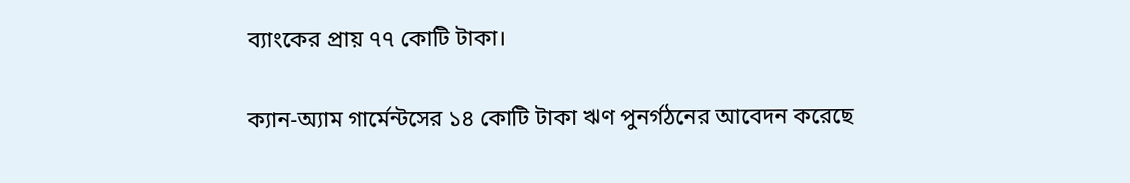ব্যাংকের প্রায় ৭৭ কোটি টাকা।

ক্যান-অ্যাম গার্মেন্টসের ১৪ কোটি টাকা ঋণ পুনর্গঠনের আবেদন করেছে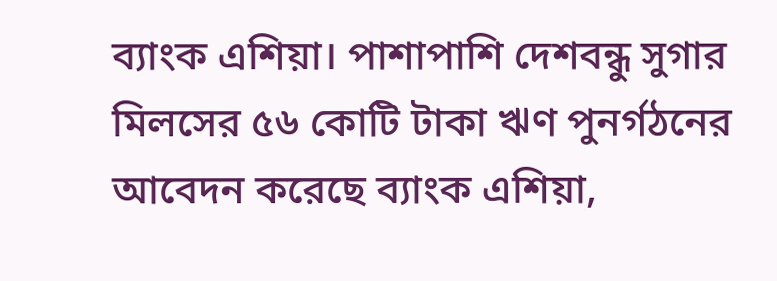ব্যাংক এশিয়া। পাশাপাশি দেশবন্ধু সুগার মিলসের ৫৬ কোটি টাকা ঋণ পুনর্গঠনের আবেদন করেছে ব্যাংক এশিয়া,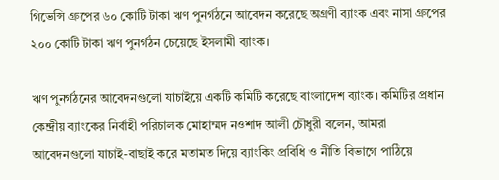গিভেন্সি গ্রুপের ৬০ কোটি টাকা ঋণ পুনর্গঠনে আবেদন করেছে অগ্রণী ব্যাংক এবং নাসা গ্রুপের ২০০ কোটি টাকা ঋণ পুনর্গঠন চেয়েছে ইসলামী ব্যাংক।

ঋণ পুনর্গঠনের আবেদনগুলো যাচাইয়ে একটি কমিটি করেছে বাংলাদেশ ব্যাংক। কমিটির প্রধান কেন্দ্রীয় ব্যাংকের নির্বাহী পরিচালক মোহাম্মদ নওশাদ আলী চৌধুরী বলেন, আমরা আবেদনগুলো যাচাই-বাছাই করে মতামত দিয়ে ব্যাংকিং প্রবিধি ও নীতি বিভাগে পাঠিয়ে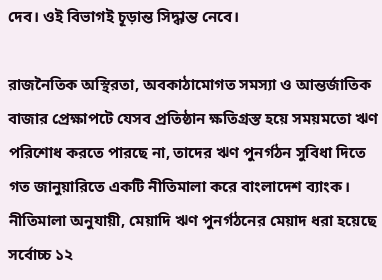দেব। ওই বিভাগই চূড়ান্ত সিদ্ধান্ত নেবে।

রাজনৈতিক অস্থিরতা, অবকাঠামোগত সমস্যা ও আন্তর্জাতিক বাজার প্রেক্ষাপটে যেসব প্রতিষ্ঠান ক্ষতিগ্রস্ত হয়ে সময়মতো ঋণ পরিশোধ করতে পারছে না, তাদের ঋণ পুনর্গঠন সুবিধা দিতে গত জানুয়ারিতে একটি নীতিমালা করে বাংলাদেশ ব্যাংক। নীতিমালা অনুযায়ী, মেয়াদি ঋণ পুনর্গঠনের মেয়াদ ধরা হয়েছে সর্বোচ্চ ১২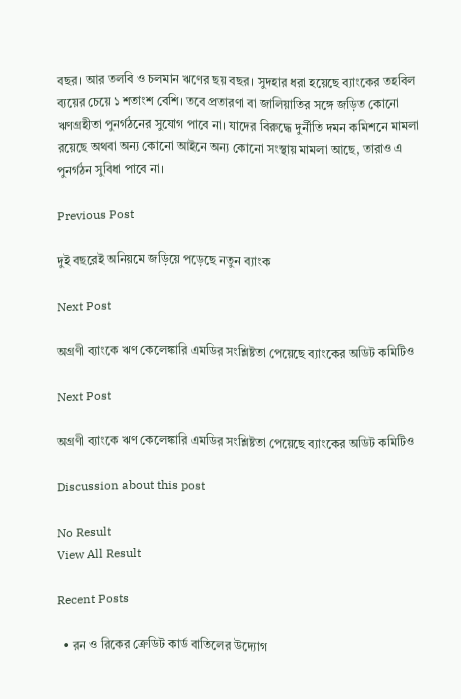বছর। আর তলবি ও চলমান ঋণের ছয় বছর। সুদহার ধরা হয়েছে ব্যাংকের তহবিল ব্যয়ের চেয়ে ১ শতাংশ বেশি। তবে প্রতারণা বা জালিয়াতির সঙ্গে জড়িত কোনো ঋণগ্রহীতা পুনর্গঠনের সুযোগ পাবে না। যাদের বিরুদ্ধে দুর্নীতি দমন কমিশনে মামলা রয়েছে অথবা অন্য কোনো আইনে অন্য কোনো সংস্থায় মামলা আছে, তারাও এ পুনর্গঠন সুবিধা পাবে না।

Previous Post

দুই বছরেই অনিয়মে জড়িয়ে পড়েছে নতুন ব্যাংক

Next Post

অগ্রণী ব্যাংকে ঋণ কেলেঙ্কারি এমডির সংশ্লিষ্টতা পেয়েছে ব্যাংকের অডিট কমিটিও

Next Post

অগ্রণী ব্যাংকে ঋণ কেলেঙ্কারি এমডির সংশ্লিষ্টতা পেয়েছে ব্যাংকের অডিট কমিটিও

Discussion about this post

No Result
View All Result

Recent Posts

  • রন ও রিকের ক্রেডিট কার্ড বাতিলের উদ্যোগ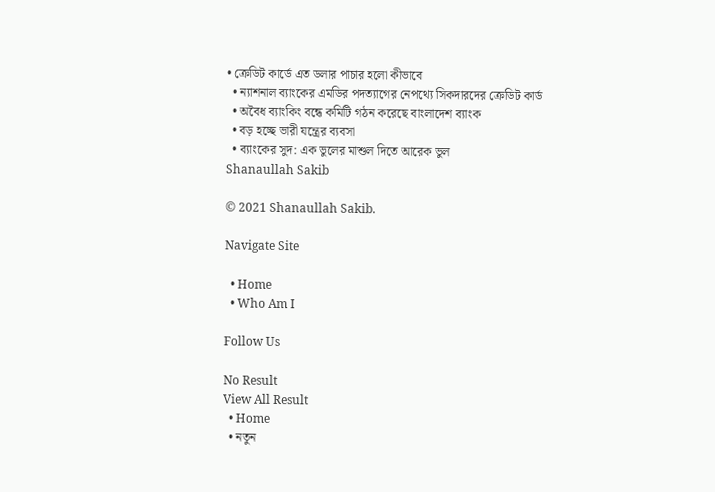• ক্রেডিট কার্ডে এত ডলার পাচার হলো কীভাবে
  • ন্যাশনাল ব্যাংকের এমডির পদত্যাগের নেপথ্যে সিকদারদের ক্রেডিট কার্ড
  • অবৈধ ব্যাংকিং বন্ধে কমিটি গঠন করেছে বাংলাদেশ ব্যাংক
  • বড় হচ্ছে ভারী যন্ত্রের ব্যবসা
  • ব্যাংকের সুদ: এক ভুলের মাশুল দিতে আরেক ভুল
Shanaullah Sakib

© 2021 Shanaullah Sakib.

Navigate Site

  • Home
  • Who Am I

Follow Us

No Result
View All Result
  • Home
  • নতুন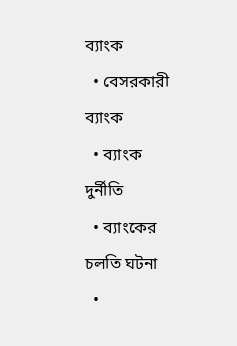ব্যাংক
  • বেসরকারী ব্যাংক
  • ব্যাংক দুর্নীতি
  • ব্যাংকের চলতি ঘটনা
  •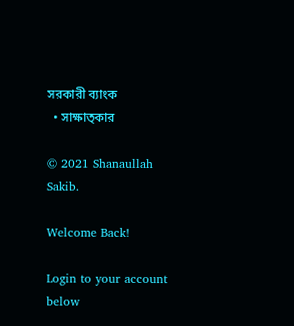সরকারী ব্যাংক
  • সাক্ষাত্কার

© 2021 Shanaullah Sakib.

Welcome Back!

Login to your account below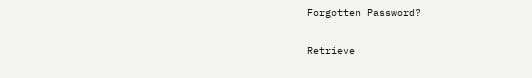Forgotten Password?

Retrieve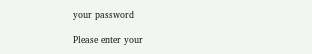your password

Please enter your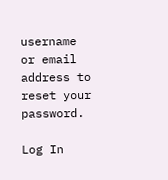username or email address to reset your password.

Log In